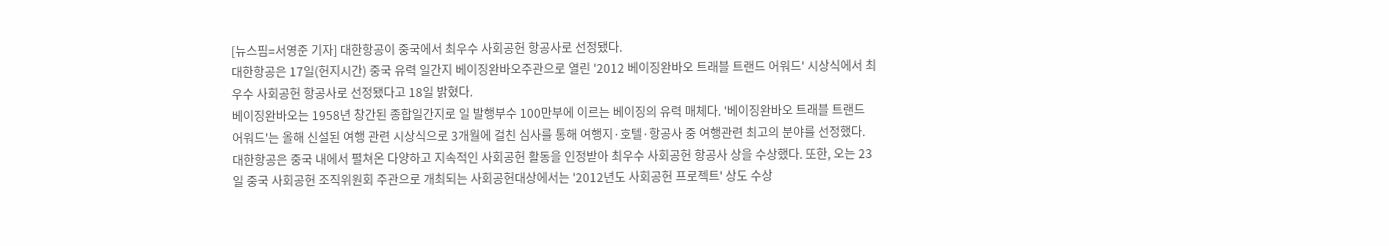[뉴스핌=서영준 기자] 대한항공이 중국에서 최우수 사회공헌 항공사로 선정됐다.
대한항공은 17일(헌지시간) 중국 유력 일간지 베이징완바오주관으로 열린 '2012 베이징완바오 트래블 트랜드 어워드' 시상식에서 최우수 사회공헌 항공사로 선정됐다고 18일 밝혔다.
베이징완바오는 1958년 창간된 종합일간지로 일 발행부수 100만부에 이르는 베이징의 유력 매체다. '베이징완바오 트래블 트랜드 어워드'는 올해 신설된 여행 관련 시상식으로 3개월에 걸친 심사를 통해 여행지·호텔·항공사 중 여행관련 최고의 분야를 선정했다.
대한항공은 중국 내에서 펼쳐온 다양하고 지속적인 사회공헌 활동을 인정받아 최우수 사회공헌 항공사 상을 수상했다. 또한, 오는 23일 중국 사회공헌 조직위원회 주관으로 개최되는 사회공헌대상에서는 '2012년도 사회공헌 프로젝트' 상도 수상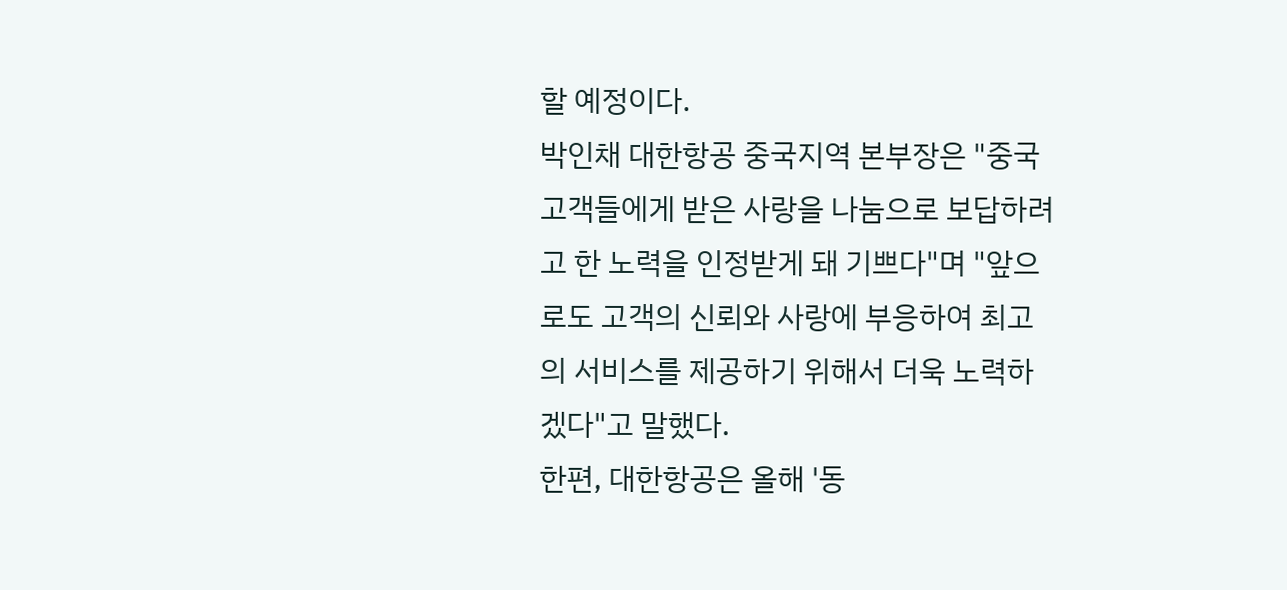할 예정이다.
박인채 대한항공 중국지역 본부장은 "중국 고객들에게 받은 사랑을 나눔으로 보답하려고 한 노력을 인정받게 돼 기쁘다"며 "앞으로도 고객의 신뢰와 사랑에 부응하여 최고의 서비스를 제공하기 위해서 더욱 노력하겠다"고 말했다.
한편, 대한항공은 올해 '동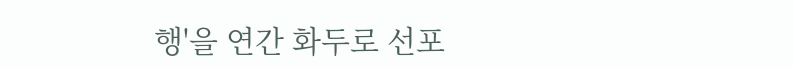행'을 연간 화두로 선포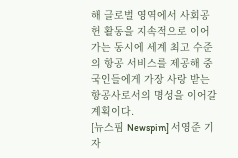해 글로벌 영역에서 사회공헌 활동을 지속적으로 이어가는 동시에 세계 최고 수준의 항공 서비스를 제공해 중국인들에게 가장 사랑 받는 항공사로서의 명성을 이어갈 계획이다.
[뉴스핌 Newspim] 서영준 기자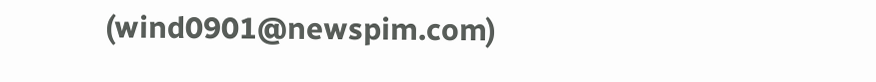(wind0901@newspim.com)